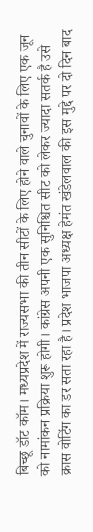बिच्छू डॉट कॉम। मध्यप्रदेश में राज्यसभा की तीन सीटों के लिए होने वाले चुनावों के लिए एक जून को नामांकन प्रक्रिया शुरू होगी। कांग्रेस अपनी एक सुनिश्चित सीट को लेकर ज्यादा सतर्क है उसे क्रास वोटिंग का डर सता रहा है। प्रदेश भाजपा अध्यक्ष हेमंत खंडेलवाल की इस मुद्दे पर दो दिन बाद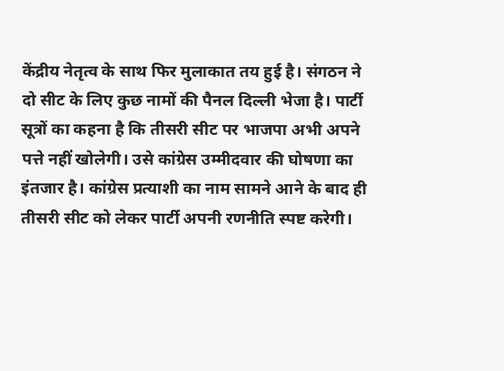केंद्रीय नेतृत्व के साथ फिर मुलाकात तय हुई है। संगठन ने दो सीट के लिए कुछ नामों की पैनल दिल्ली भेजा है। पार्टी सूत्रों का कहना है कि तीसरी सीट पर भाजपा अभी अपने पत्ते नहीं खोलेगी। उसे कांग्रेस उम्मीदवार की घोषणा का इंतजार है। कांग्रेस प्रत्याशी का नाम सामने आने के बाद ही तीसरी सीट को लेकर पार्टी अपनी रणनीति स्पष्ट करेगी।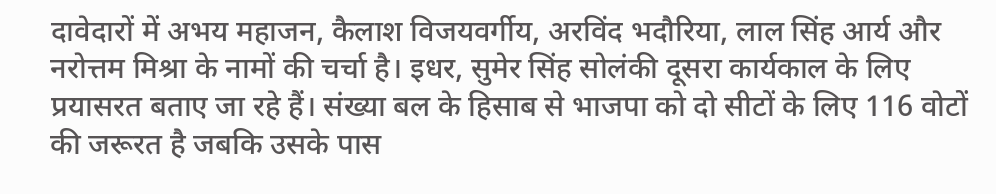दावेदारों में अभय महाजन, कैलाश विजयवर्गीय, अरविंद भदौरिया, लाल सिंह आर्य और नरोत्तम मिश्रा के नामों की चर्चा है। इधर, सुमेर सिंह सोलंकी दूसरा कार्यकाल के लिए प्रयासरत बताए जा रहे हैं। संख्या बल के हिसाब से भाजपा को दो सीटों के लिए 116 वोटों की जरूरत है जबकि उसके पास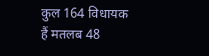कुल 164 विधायक हैं मतलब 48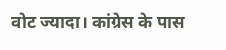वोट ज्यादा। कांग्रेस के पास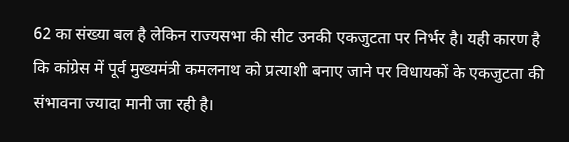62 का संख्या बल है लेकिन राज्यसभा की सीट उनकी एकजुटता पर निर्भर है। यही कारण है कि कांग्रेस में पूर्व मुख्यमंत्री कमलनाथ को प्रत्याशी बनाए जाने पर विधायकों के एकजुटता की संभावना ज्यादा मानी जा रही है।